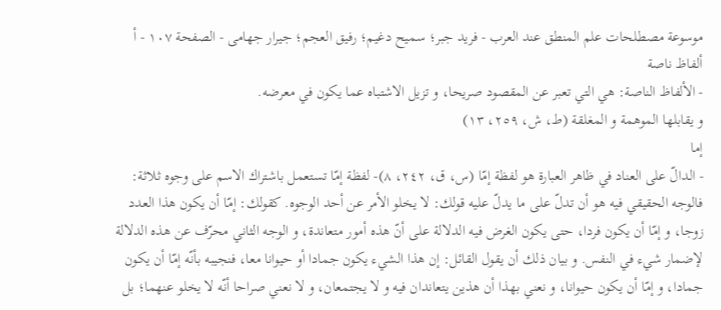موسوعة مصطلحات علم المنطق عند العرب - فريد جبر؛ سميح دغيم؛ رفيق العجم؛ جيرار جهامى - الصفحة ١٠٧ - أ
ألفاظ ناصة
- الألفاظ الناصة: هي التي تعبر عن المقصود صريحا، و تزيل الاشتباه عما يكون في معرضه.
و يقابلها الموهمة و المغلقة (ط، ش، ٢٥٩، ١٣)
إما
- الدالّ على العناد في ظاهر العبارة هو لفظة إمّا (س، ق، ٢٤٢، ٨)- لفظة إمّا تستعمل باشتراك الاسم على وجوه ثلاثة: فالوجه الحقيقي فيه هو أن تدلّ على ما يدلّ عليه قولك: لا يخلو الأمر عن أحد الوجوه. كقولك: إمّا أن يكون هذا العدد زوجا، و إمّا أن يكون فردا، حتى يكون الغرض فيه الدلالة على أنّ هذه أمور متعاندة، و الوجه الثاني محرّف عن هذه الدلالة لإضمار شيء في النفس. و بيان ذلك أن يقول القائل: إن هذا الشيء يكون جمادا أو حيوانا معا، فنجيبه بأنّه إمّا أن يكون جمادا، و إمّا أن يكون حيوانا، و نعني بهذا أن هذين يتعاندان فيه و لا يجتمعان، و لا نعني صراحا أنّه لا يخلو عنهما؛ بل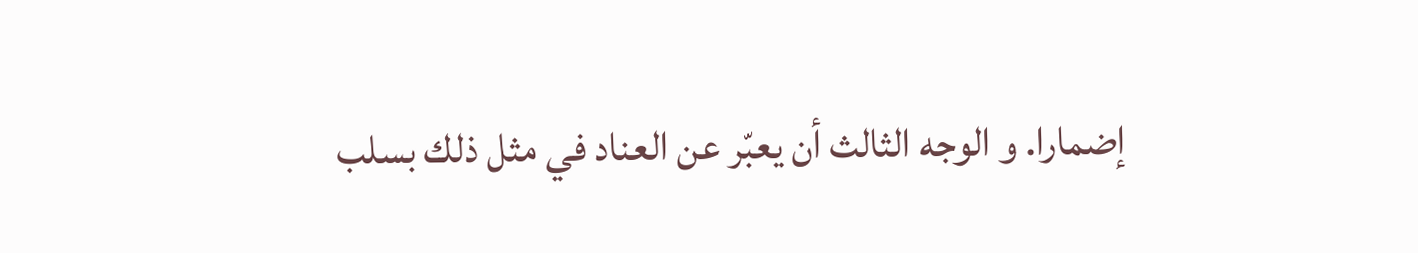إضمارا. و الوجه الثالث أن يعبّر عن العناد في مثل ذلك بسلب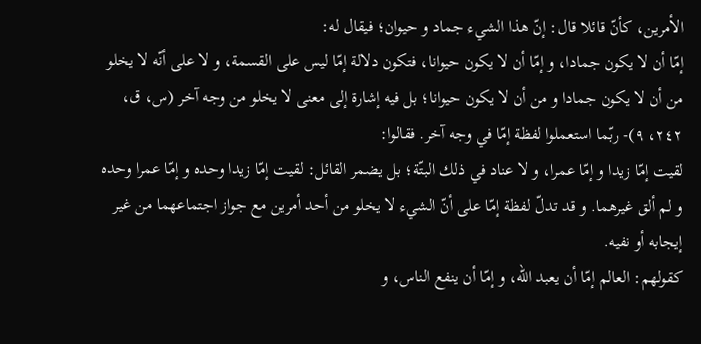الأمرين، كأنّ قائلا قال: إنّ هذا الشيء جماد و حيوان؛ فيقال له:
إمّا أن لا يكون جمادا، و إمّا أن لا يكون حيوانا، فتكون دلالة إمّا ليس على القسمة، و لا على أنّه لا يخلو من أن لا يكون جمادا و من أن لا يكون حيوانا؛ بل فيه إشارة إلى معنى لا يخلو من وجه آخر (س، ق، ٢٤٢، ٩)- ربّما استعملوا لفظة إمّا في وجه آخر. فقالوا:
لقيت إمّا زيدا و إمّا عمرا، و لا عناد في ذلك البتّة؛ بل يضمر القائل: لقيت إمّا زيدا وحده و إمّا عمرا وحده و لم ألق غيرهما. و قد تدلّ لفظة إمّا على أنّ الشيء لا يخلو من أحد أمرين مع جواز اجتماعهما من غير إيجابه أو نفيه.
كقولهم: العالم إمّا أن يعبد اللّه، و إمّا أن ينفع الناس، و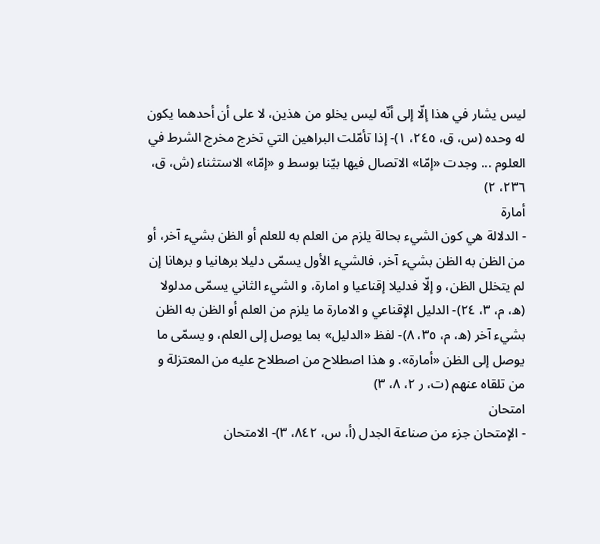ليس يشار في هذا إلّا إلى أنّه ليس يخلو من هذين، لا على أن أحدهما يكون له وحده (س، ق، ٢٤٥، ١)- إذا تأمّلت البراهين التي تخرج مخرج الشرط في العلوم ... وجدت «إمّا» الاتصال فيها بيّنا بوسط و «إمّا» الاستثناء (ش، ق، ٢٣٦، ٢)
أمارة
- الدلالة هي كون الشيء بحالة يلزم من العلم به للعلم أو الظن بشيء آخر، أو من الظن به الظن بشيء آخر، فالشيء الأول يسمّى دليلا برهانيا و برهانا إن لم يتخلل الظن، و إلّا فدليلا إقناعيا و امارة، و الشيء الثاني يسمّى مدلولا (ه، م، ٣، ٢٤)- الدليل الإقناعي و الامارة ما يلزم من العلم أو الظن به الظن بشيء آخر (ه، م، ٣٥، ٨)- لفظ «الدليل» بما يوصل إلى العلم، و يسمّى ما يوصل إلى الظن «أمارة». و هذا اصطلاح من اصطلاح عليه من المعتزلة و من تلقاه عنهم (ت، ر ٢، ٨، ٣)
امتحان
- الإمتحان جزء من صناعة الجدل (أ، س، ٨٤٢، ٣)- الامتحان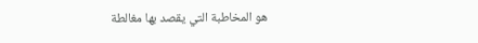هو المخاطبة التي يقصد بها مغالطة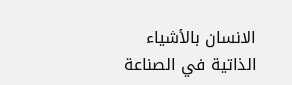الانسان بالأشياء الذاتية في الصناعة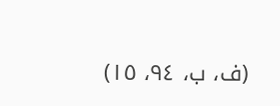(ف، ب، ٩٤، ١٥)